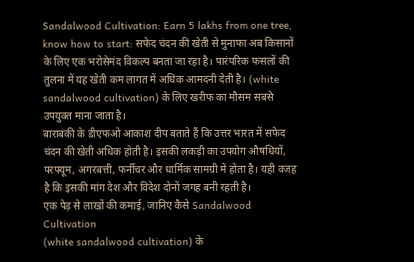Sandalwood Cultivation: Earn 5 lakhs from one tree, know how to start: सफेद चंदन की खेती से मुनाफा अब किसानों के लिए एक भरोसेमंद विकल्प बनता जा रहा है। पारंपरिक फसलों की तुलना में यह खेती कम लागत में अधिक आमदनी देती है। (white sandalwood cultivation) के लिए खरीफ का मौसम सबसे उपयुक्त माना जाता है।
बाराबंकी के डीएफओ आकाश दीप बताते हैं कि उत्तर भारत में सफेद चंदन की खेती अधिक होती है। इसकी लकड़ी का उपयोग औषधियों, परफ्यूम, अगरबत्ती, फर्नीचर और धार्मिक सामग्री में होता है। यही वजह है कि इसकी मांग देश और विदेश दोनों जगह बनी रहती है।
एक पेड़ से लाखों की कमाई, जानिए कैसे Sandalwood Cultivation
(white sandalwood cultivation) के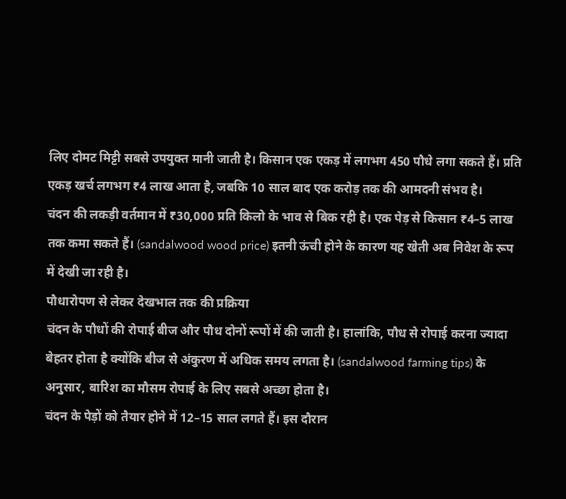लिए दोमट मिट्टी सबसे उपयुक्त मानी जाती है। किसान एक एकड़ में लगभग 450 पौधे लगा सकते हैं। प्रति एकड़ खर्च लगभग ₹4 लाख आता है, जबकि 10 साल बाद एक करोड़ तक की आमदनी संभव है।
चंदन की लकड़ी वर्तमान में ₹30,000 प्रति किलो के भाव से बिक रही है। एक पेड़ से किसान ₹4–5 लाख तक कमा सकते हैं। (sandalwood wood price) इतनी ऊंची होने के कारण यह खेती अब निवेश के रूप में देखी जा रही है।
पौधारोपण से लेकर देखभाल तक की प्रक्रिया
चंदन के पौधों की रोपाई बीज और पौध दोनों रूपों में की जाती है। हालांकि, पौध से रोपाई करना ज्यादा बेहतर होता है क्योंकि बीज से अंकुरण में अधिक समय लगता है। (sandalwood farming tips) के अनुसार, बारिश का मौसम रोपाई के लिए सबसे अच्छा होता है।
चंदन के पेड़ों को तैयार होने में 12–15 साल लगते हैं। इस दौरान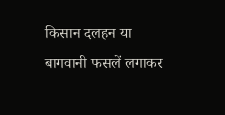किसान दलहन या बागवानी फसलें लगाकर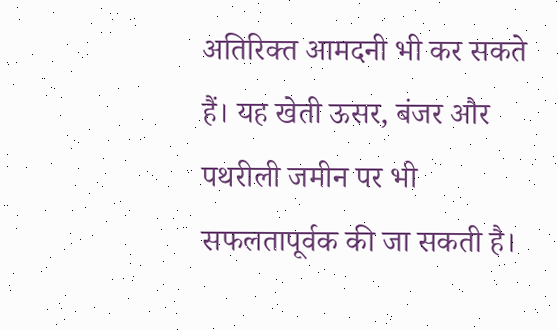अतिरिक्त आमदनी भी कर सकते हैं। यह खेती ऊसर, बंजर और पथरीली जमीन पर भी सफलतापूर्वक की जा सकती है।